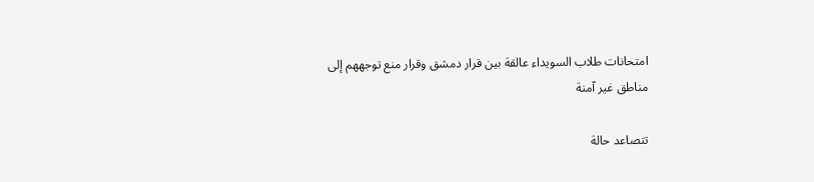امتحانات طلاب السويداء عالقة بين قرار دمشق وقرار منع توجههم إلى مناطق غير آمنة

تتصاعد حالة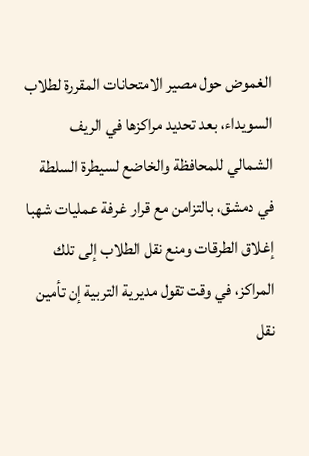الغموض حول مصير الامتحانات المقررة لطلاب السويداء، بعد تحديد مراكزها في الريف الشمالي للمحافظة والخاضع لسيطرة السلطة في دمشق، بالتزامن مع قرار غرفة عمليات شهبا إغلاق الطرقات ومنع نقل الطلاب إلى تلك المراكز، في وقت تقول مديرية التربية إن تأمين نقل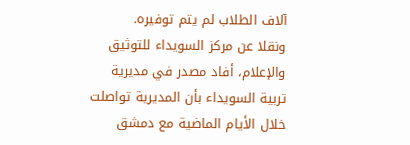آلاف الطلاب لم يتم توفيره.
ونقلا عن مركز السويداء للتوثيق والإعلام، أفاد مصدر في مديرية تربية السويداء بأن المديرية تواصلت خلال الأيام الماضية مع دمشق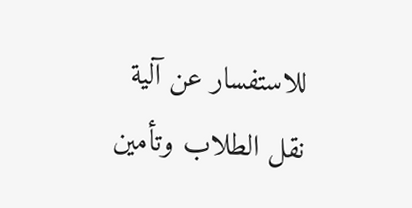للاستفسار عن آلية نقل الطلاب وتأمين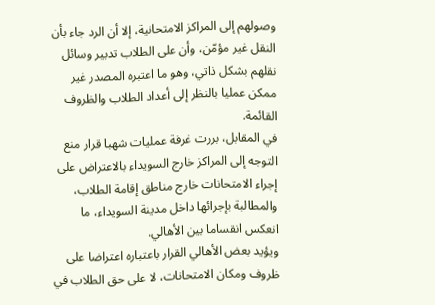وصولهم إلى المراكز الامتحانية، إلا أن الرد جاء بأن النقل غير مؤمّن، وأن على الطلاب تدبير وسائل نقلهم بشكل ذاتي، وهو ما اعتبره المصدر غير ممكن عمليا بالنظر إلى أعداد الطلاب والظروف القائمة.
في المقابل، بررت غرفة عمليات شهبا قرار منع التوجه إلى المراكز خارج السويداء بالاعتراض على إجراء الامتحانات خارج مناطق إقامة الطلاب، والمطالبة بإجرائها داخل مدينة السويداء، ما انعكس انقساما بين الأهالي.
ويؤيد بعض الأهالي القرار باعتباره اعتراضا على ظروف ومكان الامتحانات، لا على حق الطلاب في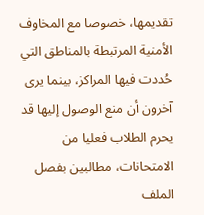تقديمها، خصوصا مع المخاوف الأمنية المرتبطة بالمناطق التي حُددت فيها المراكز، بينما يرى آخرون أن منع الوصول إليها قد يحرم الطلاب فعليا من الامتحانات، مطالبين بفصل الملف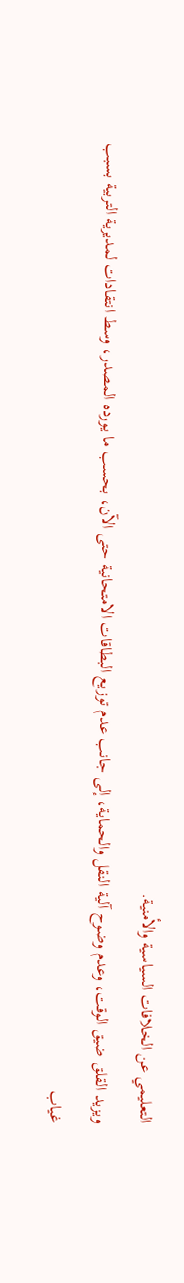التعليمي عن الخلافات السياسية والأمنية.
ويزيد القلق ضيق الوقت، وعدم وضوح آلية النقل والحماية، إلى جانب عدم توزيع البطاقات الامتحانية حتى الآن، بحسب ما يورده المصدر، وسط انتقادات لمديرية التربية بسبب غياب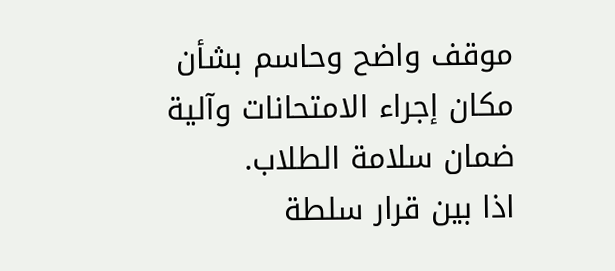موقف واضح وحاسم بشأن مكان إجراء الامتحانات وآلية ضمان سلامة الطلاب.
اذا بين قرار سلطة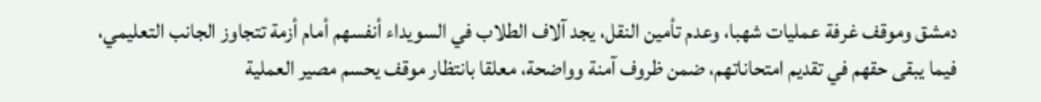دمشق وموقف غرفة عمليات شهبا، وعدم تأمين النقل، يجد آلاف الطلاب في السويداء أنفسهم أمام أزمة تتجاوز الجانب التعليمي، فيما يبقى حقهم في تقديم امتحاناتهم، ضمن ظروف آمنة وواضحة، معلقا بانتظار موقف يحسم مصير العملية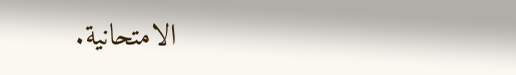الامتحانية.